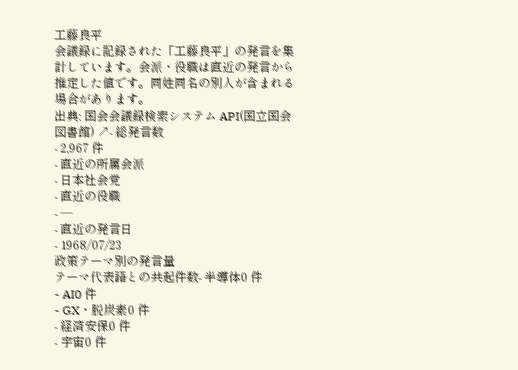工藤良平
会議録に記録された「工藤良平」の発言を集計しています。会派・役職は直近の発言から推定した値です。同姓同名の別人が含まれる場合があります。
出典: 国会会議録検索システム API(国立国会図書館) ↗- 総発言数
- 2,967 件
- 直近の所属会派
- 日本社会党
- 直近の役職
- —
- 直近の発言日
- 1968/07/23
政策テーマ別の発言量
テーマ代表語との共起件数- 半導体0 件
- AI0 件
- GX・脱炭素0 件
- 経済安保0 件
- 宇宙0 件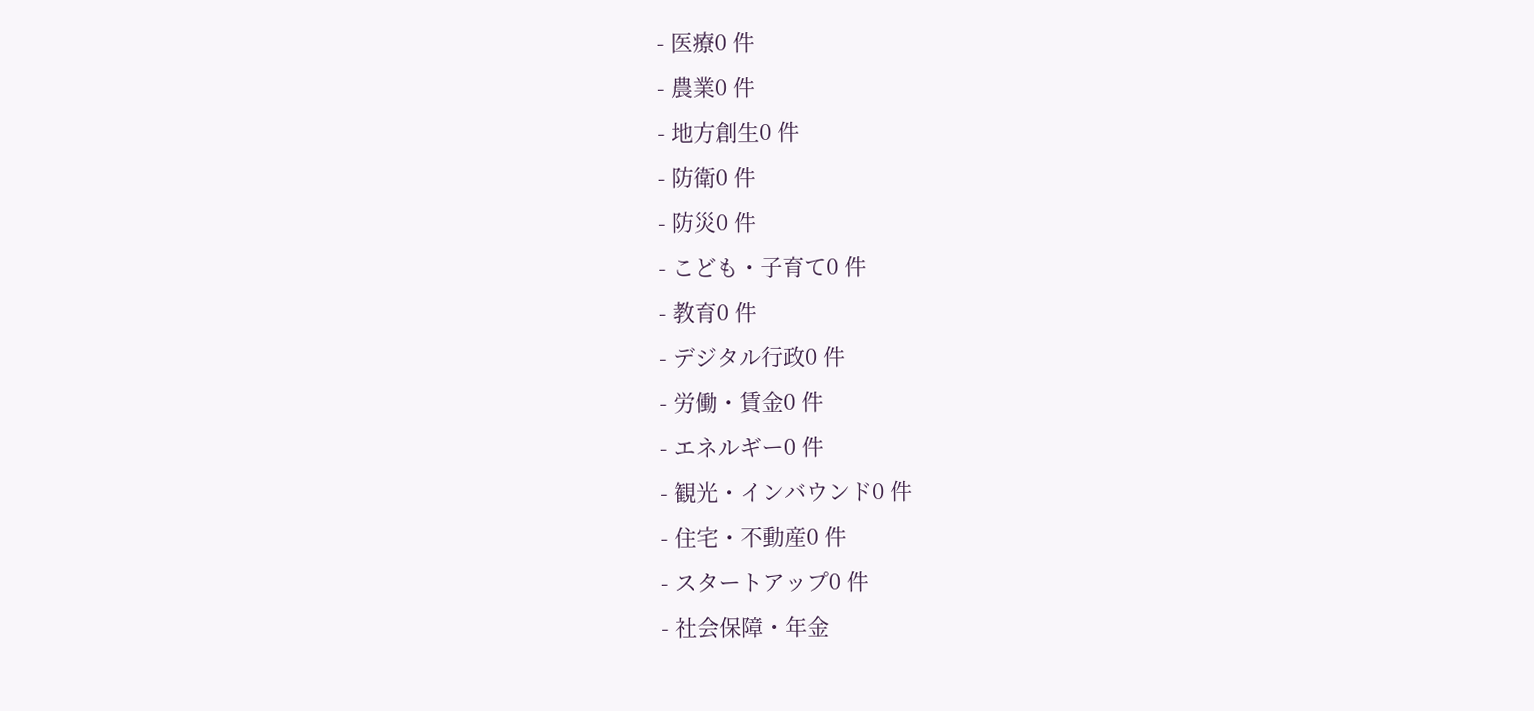- 医療0 件
- 農業0 件
- 地方創生0 件
- 防衛0 件
- 防災0 件
- こども・子育て0 件
- 教育0 件
- デジタル行政0 件
- 労働・賃金0 件
- エネルギー0 件
- 観光・インバウンド0 件
- 住宅・不動産0 件
- スタートアップ0 件
- 社会保障・年金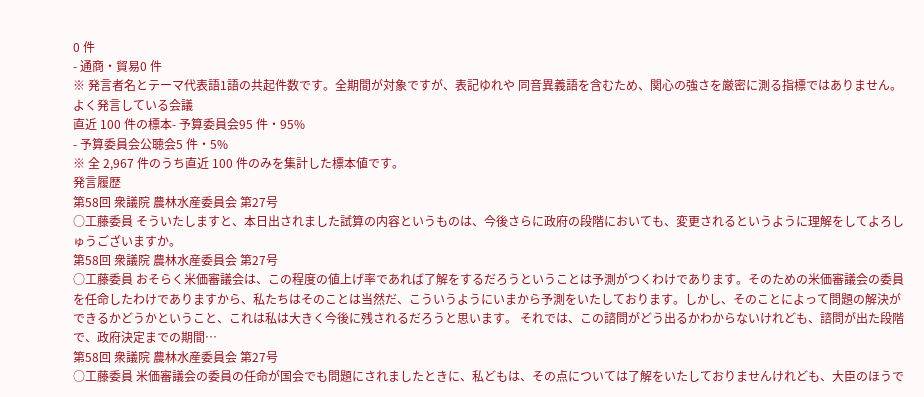0 件
- 通商・貿易0 件
※ 発言者名とテーマ代表語1語の共起件数です。全期間が対象ですが、表記ゆれや 同音異義語を含むため、関心の強さを厳密に測る指標ではありません。
よく発言している会議
直近 100 件の標本- 予算委員会95 件・95%
- 予算委員会公聴会5 件・5%
※ 全 2,967 件のうち直近 100 件のみを集計した標本値です。
発言履歴
第58回 衆議院 農林水産委員会 第27号
○工藤委員 そういたしますと、本日出されました試算の内容というものは、今後さらに政府の段階においても、変更されるというように理解をしてよろしゅうございますか。
第58回 衆議院 農林水産委員会 第27号
○工藤委員 おそらく米価審議会は、この程度の値上げ率であれば了解をするだろうということは予測がつくわけであります。そのための米価審議会の委員を任命したわけでありますから、私たちはそのことは当然だ、こういうようにいまから予測をいたしております。しかし、そのことによって問題の解決ができるかどうかということ、これは私は大きく今後に残されるだろうと思います。 それでは、この諮問がどう出るかわからないけれども、諮問が出た段階で、政府決定までの期間…
第58回 衆議院 農林水産委員会 第27号
○工藤委員 米価審議会の委員の任命が国会でも問題にされましたときに、私どもは、その点については了解をいたしておりませんけれども、大臣のほうで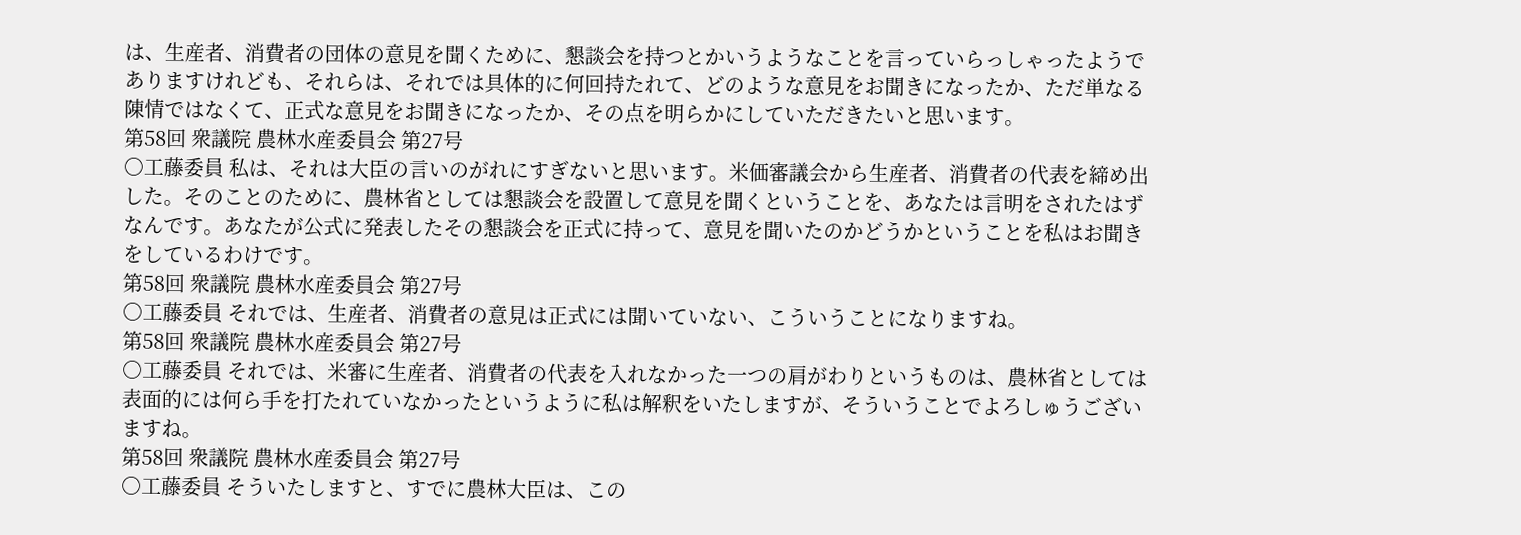は、生産者、消費者の団体の意見を聞くために、懇談会を持つとかいうようなことを言っていらっしゃったようでありますけれども、それらは、それでは具体的に何回持たれて、どのような意見をお聞きになったか、ただ単なる陳情ではなくて、正式な意見をお聞きになったか、その点を明らかにしていただきたいと思います。
第58回 衆議院 農林水産委員会 第27号
○工藤委員 私は、それは大臣の言いのがれにすぎないと思います。米価審議会から生産者、消費者の代表を締め出した。そのことのために、農林省としては懇談会を設置して意見を聞くということを、あなたは言明をされたはずなんです。あなたが公式に発表したその懇談会を正式に持って、意見を聞いたのかどうかということを私はお聞きをしているわけです。
第58回 衆議院 農林水産委員会 第27号
○工藤委員 それでは、生産者、消費者の意見は正式には聞いていない、こういうことになりますね。
第58回 衆議院 農林水産委員会 第27号
○工藤委員 それでは、米審に生産者、消費者の代表を入れなかった一つの肩がわりというものは、農林省としては表面的には何ら手を打たれていなかったというように私は解釈をいたしますが、そういうことでよろしゅうございますね。
第58回 衆議院 農林水産委員会 第27号
○工藤委員 そういたしますと、すでに農林大臣は、この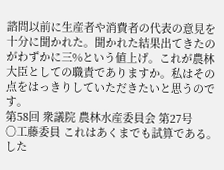諮問以前に生産者や消費者の代表の意見を十分に聞かれた。聞かれた結果出てきたのがわずかに三%という値上げ。これが農林大臣としての職責でありますか。私はその点をはっきりしていただきたいと思うのです。
第58回 衆議院 農林水産委員会 第27号
○工藤委員 これはあくまでも試算である。した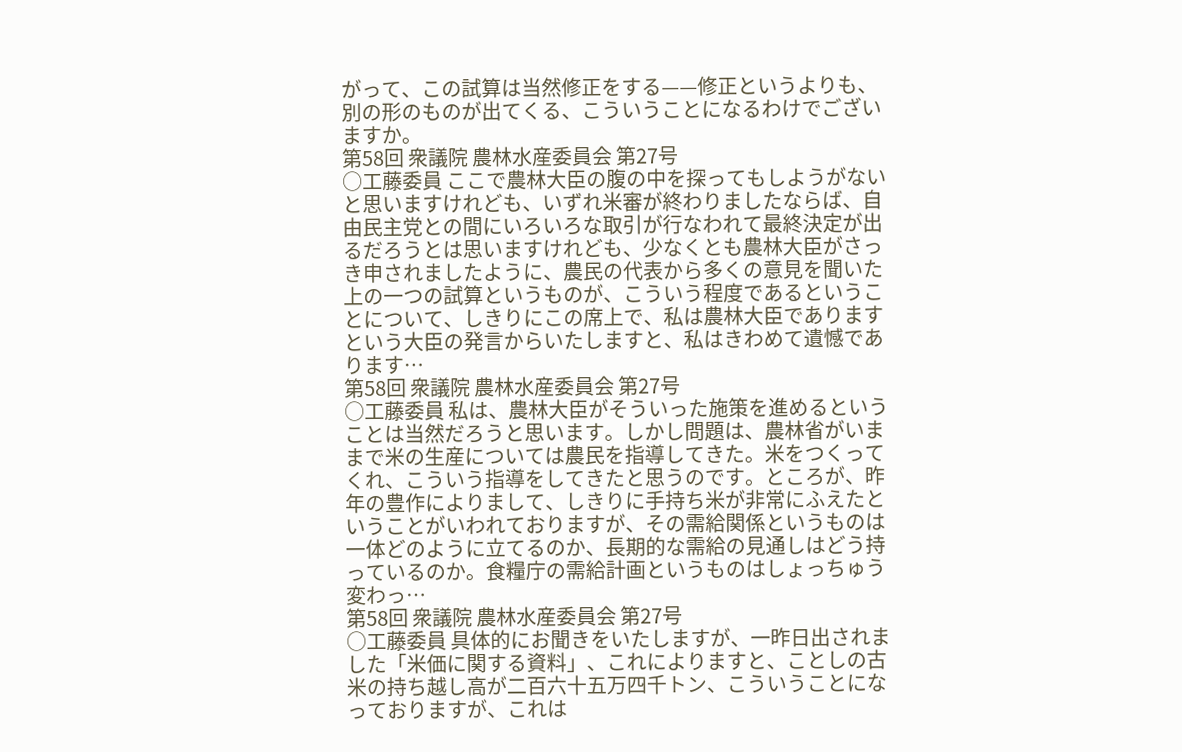がって、この試算は当然修正をする——修正というよりも、別の形のものが出てくる、こういうことになるわけでございますか。
第58回 衆議院 農林水産委員会 第27号
○工藤委員 ここで農林大臣の腹の中を探ってもしようがないと思いますけれども、いずれ米審が終わりましたならば、自由民主党との間にいろいろな取引が行なわれて最終決定が出るだろうとは思いますけれども、少なくとも農林大臣がさっき申されましたように、農民の代表から多くの意見を聞いた上の一つの試算というものが、こういう程度であるということについて、しきりにこの席上で、私は農林大臣でありますという大臣の発言からいたしますと、私はきわめて遺憾であります…
第58回 衆議院 農林水産委員会 第27号
○工藤委員 私は、農林大臣がそういった施策を進めるということは当然だろうと思います。しかし問題は、農林省がいままで米の生産については農民を指導してきた。米をつくってくれ、こういう指導をしてきたと思うのです。ところが、昨年の豊作によりまして、しきりに手持ち米が非常にふえたということがいわれておりますが、その需給関係というものは一体どのように立てるのか、長期的な需給の見通しはどう持っているのか。食糧庁の需給計画というものはしょっちゅう変わっ…
第58回 衆議院 農林水産委員会 第27号
○工藤委員 具体的にお聞きをいたしますが、一昨日出されました「米価に関する資料」、これによりますと、ことしの古米の持ち越し高が二百六十五万四千トン、こういうことになっておりますが、これは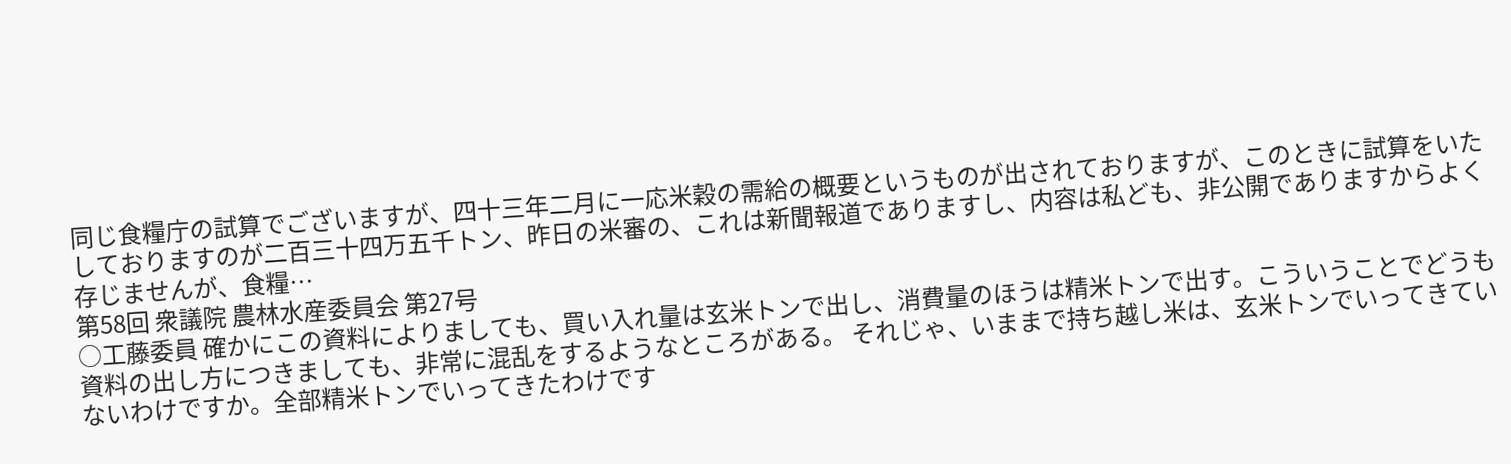同じ食糧庁の試算でございますが、四十三年二月に一応米穀の需給の概要というものが出されておりますが、このときに試算をいたしておりますのが二百三十四万五千トン、昨日の米審の、これは新聞報道でありますし、内容は私ども、非公開でありますからよく存じませんが、食糧…
第58回 衆議院 農林水産委員会 第27号
○工藤委員 確かにこの資料によりましても、買い入れ量は玄米トンで出し、消費量のほうは精米トンで出す。こういうことでどうも資料の出し方につきましても、非常に混乱をするようなところがある。 それじゃ、いままで持ち越し米は、玄米トンでいってきていないわけですか。全部精米トンでいってきたわけです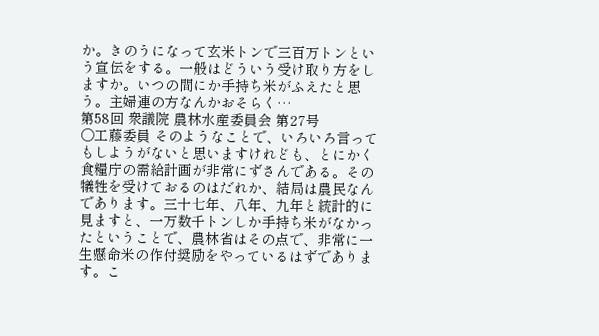か。きのうになって玄米トンで三百万トンという宣伝をする。一般はどういう受け取り方をしますか。いつの間にか手持ち米がふえたと思う。主婦連の方なんかおそらく…
第58回 衆議院 農林水産委員会 第27号
○工藤委員 そのようなことで、いろいろ言ってもしようがないと思いますけれども、とにかく食糧庁の需給計画が非常にずさんである。その犠牲を受けておるのはだれか、結局は農民なんであります。三十七年、八年、九年と統計的に見ますと、一万数千トンしか手持ち米がなかったということで、農林省はその点で、非常に一生懸命米の作付奨励をやっているはずであります。こ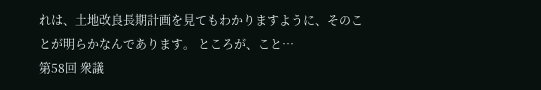れは、土地改良長期計画を見てもわかりますように、そのことが明らかなんであります。 ところが、こと…
第58回 衆議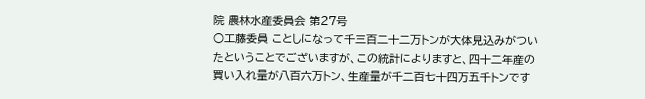院 農林水産委員会 第27号
○工藤委員 ことしになって千三百二十二万トンが大体見込みがついたということでございますが、この統計によりますと、四十二年産の買い入れ量が八百六万トン、生産量が千二百七十四万五千トンです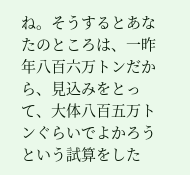ね。そうするとあなたのところは、一昨年八百六万トンだから、見込みをとって、大体八百五万トンぐらいでよかろうという試算をした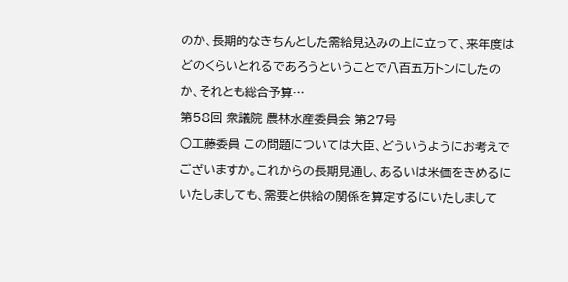のか、長期的なきちんとした需給見込みの上に立って、来年度はどのくらいとれるであろうということで八百五万トンにしたのか、それとも総合予算…
第58回 衆議院 農林水産委員会 第27号
○工藤委員 この問題については大臣、どういうようにお考えでございますか。これからの長期見通し、あるいは米価をきめるにいたしましても、需要と供給の関係を算定するにいたしまして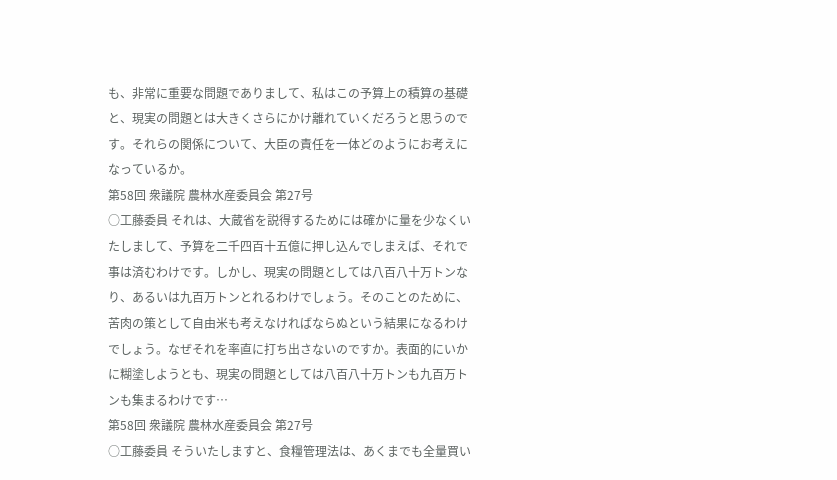も、非常に重要な問題でありまして、私はこの予算上の積算の基礎と、現実の問題とは大きくさらにかけ離れていくだろうと思うのです。それらの関係について、大臣の責任を一体どのようにお考えになっているか。
第58回 衆議院 農林水産委員会 第27号
○工藤委員 それは、大蔵省を説得するためには確かに量を少なくいたしまして、予算を二千四百十五億に押し込んでしまえば、それで事は済むわけです。しかし、現実の問題としては八百八十万トンなり、あるいは九百万トンとれるわけでしょう。そのことのために、苦肉の策として自由米も考えなければならぬという結果になるわけでしょう。なぜそれを率直に打ち出さないのですか。表面的にいかに糊塗しようとも、現実の問題としては八百八十万トンも九百万トンも集まるわけです…
第58回 衆議院 農林水産委員会 第27号
○工藤委員 そういたしますと、食糧管理法は、あくまでも全量買い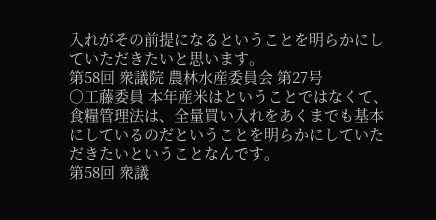入れがその前提になるということを明らかにしていただきたいと思います。
第58回 衆議院 農林水産委員会 第27号
○工藤委員 本年産米はということではなくて、食糧管理法は、全量買い入れをあくまでも基本にしているのだということを明らかにしていただきたいということなんです。
第58回 衆議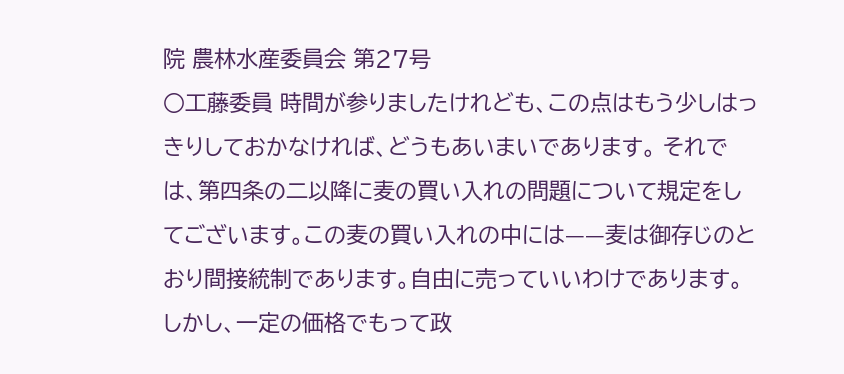院 農林水産委員会 第27号
○工藤委員 時間が参りましたけれども、この点はもう少しはっきりしておかなければ、どうもあいまいであります。 それでは、第四条の二以降に麦の買い入れの問題について規定をしてございます。この麦の買い入れの中には——麦は御存じのとおり間接統制であります。自由に売っていいわけであります。しかし、一定の価格でもって政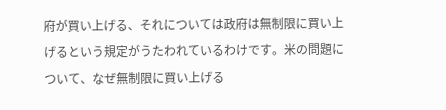府が買い上げる、それについては政府は無制限に買い上げるという規定がうたわれているわけです。米の問題について、なぜ無制限に買い上げる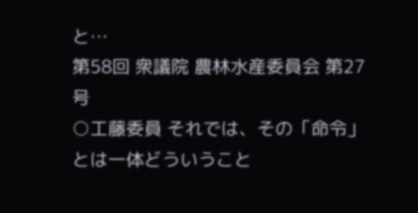と…
第58回 衆議院 農林水産委員会 第27号
○工藤委員 それでは、その「命令」とは一体どういうこと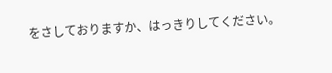をさしておりますか、はっきりしてください。